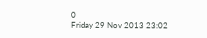0
Friday 29 Nov 2013 23:02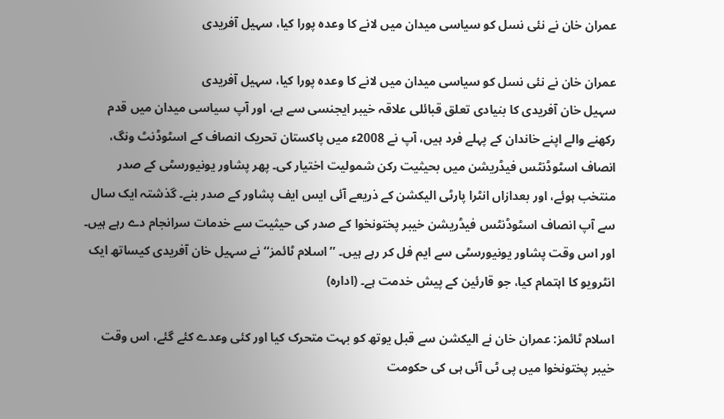عمران خان نے نئی نسل کو سیاسی میدان میں لانے کا وعدہ پورا کیا، سہیل آفریدی

عمران خان نے نئی نسل کو سیاسی میدان میں لانے کا وعدہ پورا کیا، سہیل آفریدی
سہیل خان آفریدی کا بنیادی تعلق قبائلی علاقہ خیبر ایجنسی سے ہے، اور آپ سیاسی میدان میں قدم رکھنے والے اپنے خاندان کے پہلے فرد ہیں، آپ نے 2008ء میں پاکستان تحریک انصاف کے اسٹوڈنٹ ونگ، انصاف اسٹوڈنٹس فیڈریشن میں بحیثیت رکن شمولیت اختیار کی۔ پھر پشاور یونیورسٹی کے صدر منتخب ہوئے، اور بعدازاں انٹرا پارٹی الیکشن کے ذریعے آئی ایس ایف پشاور کے صدر بنے۔ گذشتہ ایک سال سے آپ انصاف اسٹوڈنٹس فیڈریشن خیبر پختونخوا کے صدر کی حیثیت سے خدمات سرانجام دے رہے ہیں۔ اور اس وقت پشاور یونیورسٹی سے ایم فل کر رہے ہیں۔ ’’اسلام ٹائمز‘‘ نے سہیل خان آفریدی کیساتھ ایک انٹرویو کا اہتمام کیا، جو قارئین کے پیش خدمت ہے۔ (ادارہ)

اسلام ٹائمز: عمران خان نے الیکشن سے قبل یوتھ کو بہت متحرک کیا اور کئی وعدے کئے گئے، اس وقت خیبر پختونخوا میں پی ٹی آئی ہی کی حکومت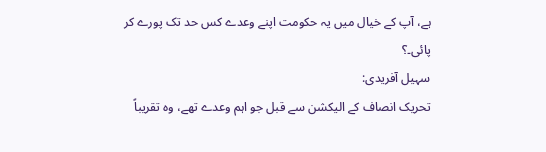ہے، آپ کے خیال میں یہ حکومت اپنے وعدے کس حد تک پورے کر پائی۔؟
سہیل آفریدی:
تحریک انصاف کے الیکشن سے قبل جو اہم وعدے تھے، وہ تقریباً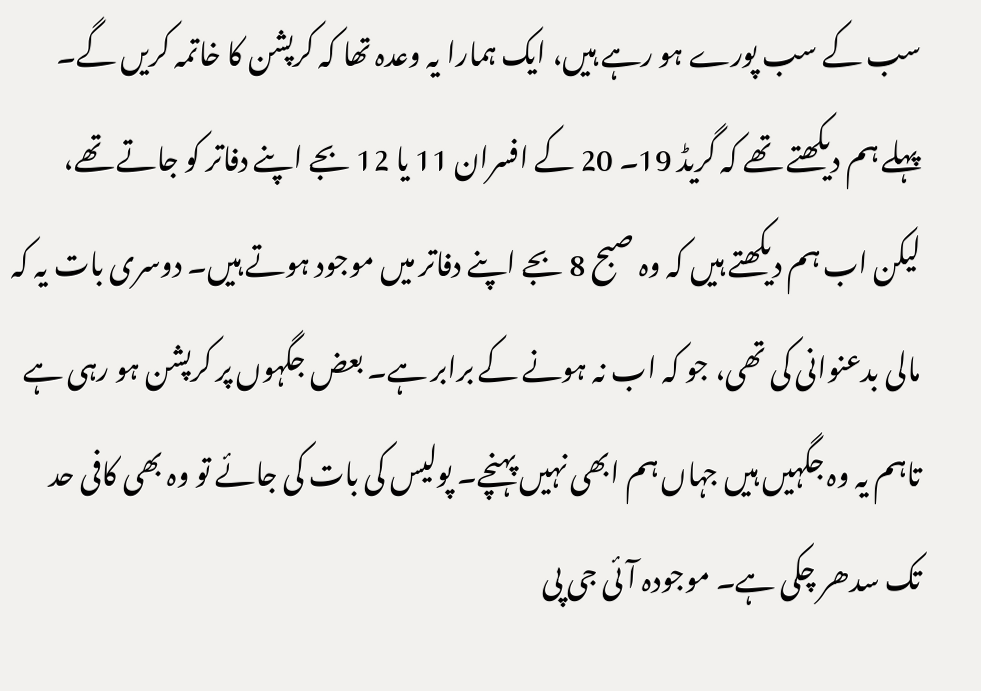سب کے سب پورے ہو رہے ہیں، ایک ہمارا یہ وعدہ تھا کہ کرپشن کا خاتمہ کریں گے۔ پہلے ہم دیکھتے تھے کہ گریڈ 19۔ 20 کے افسران 11 یا 12 بجے اپنے دفاتر کو جاتے تھے، لیکن اب ہم دیکھتے ہیں کہ وہ صبح 8 بجے اپنے دفاتر میں موجود ہوتے ہیں۔ دوسری بات یہ کہ مالی بدعنوانی کی تھی، جو کہ اب نہ ہونے کے برابر ہے۔ بعض جگہوں پر کرپشن ہو رہی ہے تاہم یہ وہ جگہیں ہیں جہاں ہم ابھی نہیں پہنچے۔ پولیس کی بات کی جائے تو وہ بھی کافی حد تک سدھر چکی ہے۔ موجودہ آئی جی پی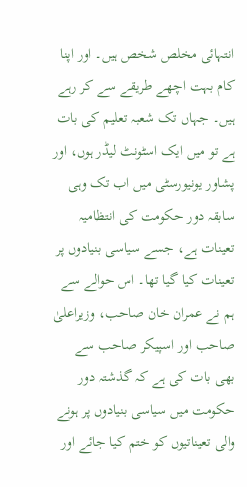انتہائی مخلص شخص ہیں۔ اور اپنا کام بہت اچھے طریقے سے کر رہے ہیں۔ جہاں تک شعبہ تعلیم کی بات ہے تو میں ایک اسٹونٹ لیڈر ہوں، اور پشاور یونیورسٹی میں اب تک وہی سابقہ دور حکومت کی انتظامیہ تعینات ہے، جسے سیاسی بنیادوں پر تعینات کیا گیا تھا۔ اس حوالے سے ہم نے عمران خان صاحب، وزیراعلیٰ صاحب اور اسپیکر صاحب سے بھی بات کی ہے کہ گذشتہ دور حکومت میں سیاسی بنیادوں پر ہونے والی تعیناتیوں کو ختم کیا جائے اور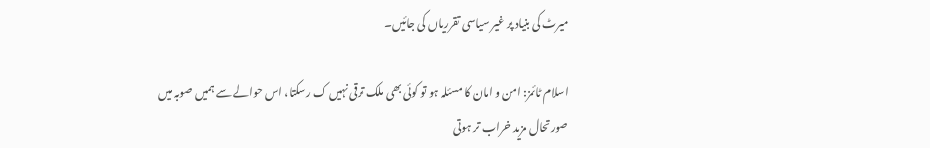میرٹ کی بنیاد پر غیر سیاسی تقرریاں کی جائیں۔

اسلام ٹائمز: امن و امان کا مسئلہ ہو تو کوئی بھی ملک ترقی نہیں ک رسکتا، اس حوالے سے ہمیں صوبہ میں صورتحال مزید خراب تر ہوتی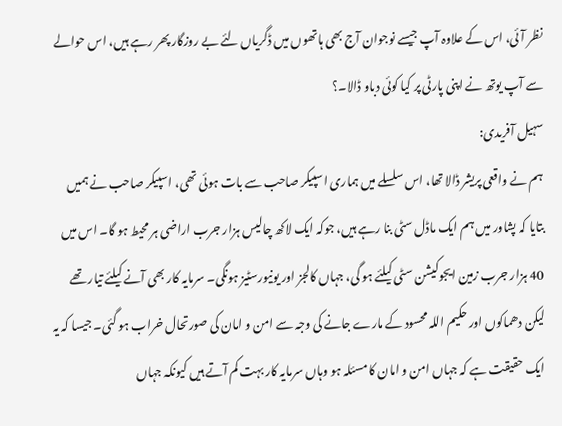نظر آئی، اس کے علاوہ آپ جیسے نوجوان آج بھی ہاتھوں میں ڈگریاں لئے بے روزگار پھر رہے ہیں، اس حوالے سے آپ یوتھ نے اپنی پارٹی پر کیا کوئی دباو ڈالا۔؟
سہیل آفریدی:
ہم نے واقعی پریشر ڈالا تھا، اس سلسلے میں ہماری اسپیکر صاحب سے بات ہوئی تھی، اسپیکر صاحب نے ہمیں بتایا کہ پشاور میں ہم ایک ماڈل سٹی بنا رہے ہیں، جوکہ ایک لاکھ چالیس ہزار جرب اراضی ہر محیط ہو گا۔ اس میں 40 ہزار جرب زمین ایجوکیشن سٹی کیلئے ہو گی، جہاں کالجز اور یونیورسٹیز ہونگی۔ سرمایہ کار بھی آنے کیلئے تیار تھے لیکن دھماکوں اور حکیم اللہ محسود کے مارے جانے کی وجہ سے امن و امان کی صورتحال خراب ہو گئی۔ جیسا کہ یہ ایک حقیقت ہے کہ جہاں امن و امان کا مسئلہ ہو وہاں سرمایہ کار بہت کم آتے ہیں کیونکہ جہاں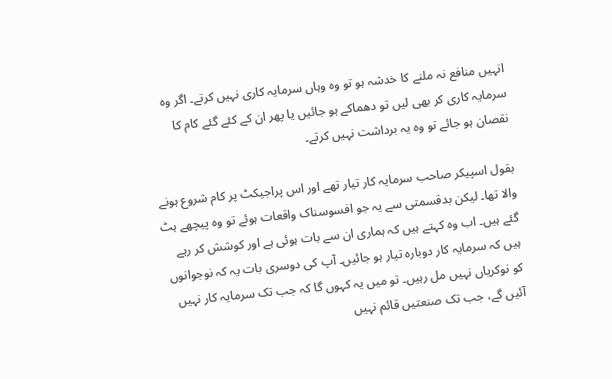انہیں منافع نہ ملنے کا خدشہ ہو تو وہ وہاں سرمایہ کاری نہیں کرتے۔ اگر وہ سرمایہ کاری کر بھی لیں تو دھماکے ہو جائیں یا پھر ان کے کئے گئے کام کا نقصان ہو جائے تو وہ یہ برداشت نہیں کرتے۔

بقول اسپیکر صاحب سرمایہ کار تیار تھے اور اس پراجیکٹ پر کام شروع ہونے والا تھا۔ لیکن بدقسمتی سے یہ جو افسوسناک واقعات ہوئے تو وہ پیچھے ہٹ گئے ہیں۔ اب وہ کہتے ہیں کہ ہماری ان سے بات ہوئی ہے اور کوشش کر رہے ہیں کہ سرمایہ کار دوبارہ تیار ہو جائیں۔ آپ کی دوسری بات یہ کہ نوجوانوں کو نوکریاں نہیں مل رہیں۔ تو میں یہ کہوں گا کہ جب تک سرمایہ کار نہیں آئیں گے، جب تک صنعتیں قائم نہیں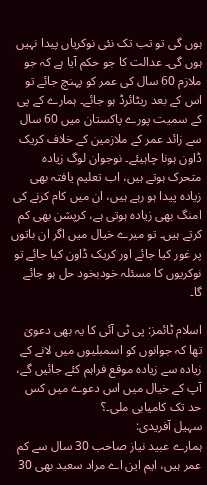ہوں گی تو تب تک نئی نوکریاں پیدا نہیں ہوں گی۔ عدالت کا جو حکم آیا ہے کہ جو ملازم 60 سال کی عمر کو پہنچ جائے تو اس کے بعد ریٹائرڈ ہو جائے۔ ہمارے کے پی کے سمیت پورے پاکستان میں 60 سال سے زائد عمر کے ملازمین کے خلاف کریک ڈاون ہونا چاہیئے۔ نوجوان لوگ زیادہ متحرک ہوتے ہیں، اب تعلیم یافتہ بھی زیادہ پیدا ہو رہے ہیں، ان میں کام کرنے کی امنگ بھی زیادہ ہوتی ہے، کرپشن بھی کم کرتے ہیں۔ تو میرے خیال میں اگر ان باتوں پر غور کیا جائے اور کریک ڈاون کیا جائے تو نوکریوں کا مسئلہ خودبخود حل ہو جائے گا۔

اسلام ٹائمز: پی ٹی آئی کا یہ بھی دعویٰ تھا کہ جوانوں کو اسمبلیوں میں لانے کے زیادہ سے زیادہ موقع فراہم کئے جائیں گے، آپ کے خیال میں اس دعوے میں کس حد تک کامیابی ملی۔؟
سہیل آفریدی:
ہمارے عبید نیاز صاحب 30 سال سے کم عمر ہیں، ایم این اے مراد سعید بھی 30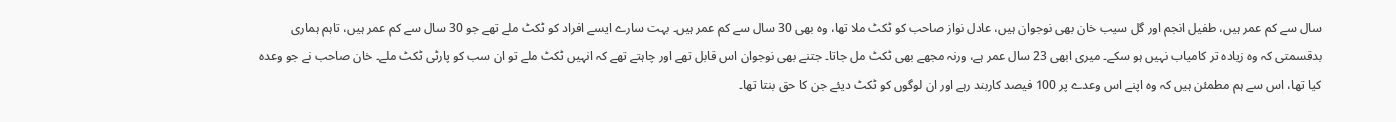سال سے کم عمر ہیں، طفیل انجم اور گل سیب خان بھی نوجوان ہیں، عادل نواز صاحب کو ٹکٹ ملا تھا، وہ بھی 30 سال سے کم عمر ہیں۔ بہت سارے ایسے افراد کو ٹکٹ ملے تھے جو 30 سال سے کم عمر ہیں، تاہم ہماری بدقسمتی کہ وہ زیادہ تر کامیاب نہیں ہو سکے۔ میری ابھی 23 سال عمر ہے، ورنہ مجھے بھی ٹکٹ مل جاتا۔ جتنے بھی نوجوان اس قابل تھے اور چاہتے تھے کہ انہیں ٹکٹ ملے تو ان سب کو پارٹی ٹکٹ ملے۔ خان صاحب نے جو وعدہ کیا تھا، اس سے ہم مطمئن ہیں کہ وہ اپنے اس وعدے پر 100 فیصد کاربند رہے اور ان لوگوں کو ٹکٹ دیئے جن کا حق بنتا تھا۔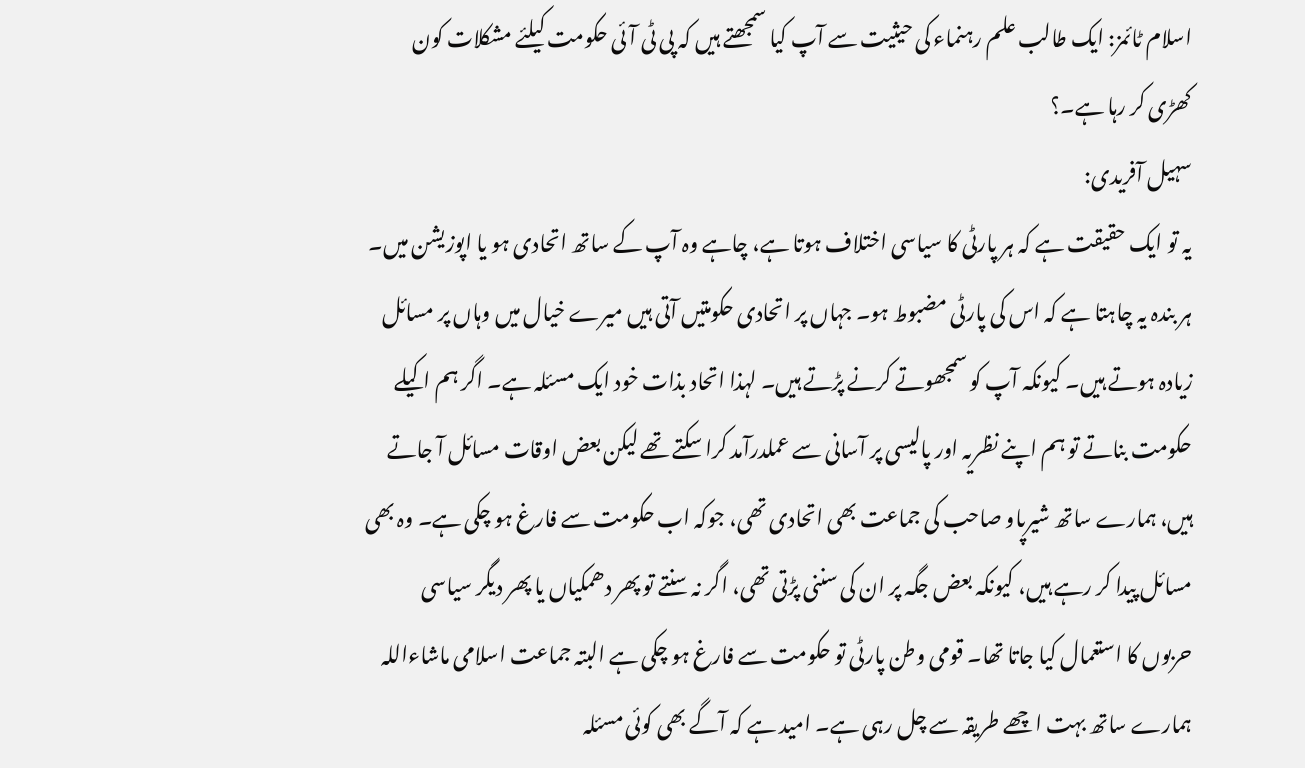اسلام ٹائمز: ایک طالب علم رہنماء کی حیثیت سے آپ کیا سمجھتے ہیں کہ پی ٹی آئی حکومت کیلئے مشکلات کون کھڑی کر رہا ہے۔؟
سہیل آفریدی:
یہ تو ایک حقیقت ہے کہ ہر پارٹی کا سیاسی اختلاف ہوتا ہے، چاہے وہ آپ کے ساتھ اتحادی ہو یا اپوزیشن میں۔ ہر بندہ یہ چاہتا ہے کہ اس کی پارٹی مضبوط ہو۔ جہاں پر اتحادی حکومتیں آتی ہیں میرے خیال میں وہاں پر مسائل زیادہ ہوتے ہیں۔ کیونکہ آپ کو سمجھوتے کرنے پڑتے ہیں۔ لہذا اتحاد بذات خود ایک مسئلہ ہے۔ اگر ہم اکیلے حکومت بناتے تو ہم اپنے نظریہ اور پالیسی پر آسانی سے عملدرآمد کرا سکتے تھے لیکن بعض اوقات مسائل آ جاتے ہیں، ہمارے ساتھ شیرپاو صاحب کی جماعت بھی اتحادی تھی، جوکہ اب حکومت سے فارغ ہو چکی ہے۔ وہ بھی مسائل پیدا کر رہے ہیں، کیونکہ بعض جگہ پر ان کی سننی پڑتی تھی، اگر نہ سنتے تو پھر دھمکیاں یا پھر دیگر سیاسی حربوں کا استعمال کیا جاتا تھا۔ قومی وطن پارٹی تو حکومت سے فارغ ہو چکی ہے البتہ جماعت اسلامی ماشاءاللہ ہمارے ساتھ بہت اچھے طریقہ سے چل رہی ہے۔ امید ہے کہ آگے بھی کوئی مسئلہ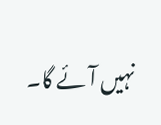نہیں آئے گا۔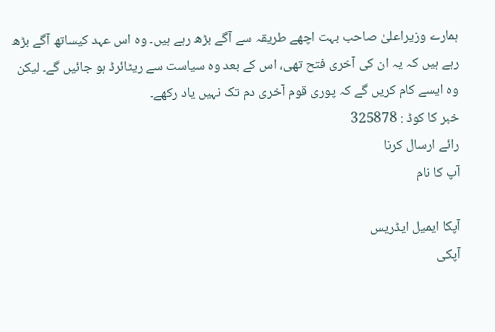ہمارے وزیراعلیٰ صاحب بہت اچھے طریقہ سے آگے بڑھ رہے ہیں۔ وہ اس عہد کیساتھ آگے بڑھ رہے ہیں کہ یہ ان کی آخری فتح تھی، اس کے بعد وہ سیاست سے ریٹائرڈ ہو جائیں گے۔ لیکن وہ ایسے کام کریں گے کہ پوری قوم آخری دم تک نہیں یاد رکھے۔
خبر کا کوڈ : 325878
رائے ارسال کرنا
آپ کا نام

آپکا ایمیل ایڈریس
آپکی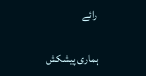رائے

ہماری پیشکش